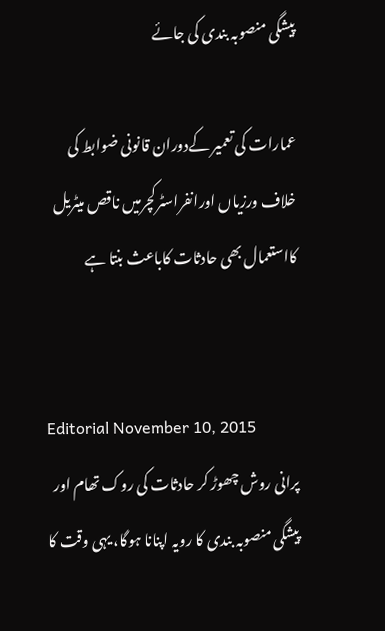پیشگی منصوبہ بندی کی جائے

عمارات کی تعمیر کےدوران قانونی ضوابط کی خلاف ورزیاں اورانفراسٹرکچرمیں ناقص میٹریل کااستعمال بھی حادثات کاباعث بنتا ہے


Editorial November 10, 2015
پرانی روش چھوڑ کر حادثات کی روک تھام اور پیشگی منصوبہ بندی کا رویہ اپنانا ہوگا، یہی وقت کا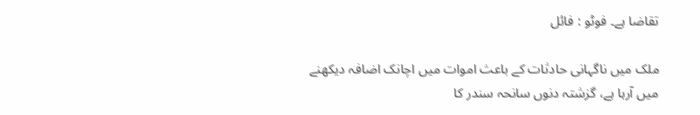تقاضا ہے۔ فوٹو : فائل

ملک میں ناگہانی حادثات کے باعث اموات میں اچانک اضافہ دیکھنے میں آرہا ہے، گزشتہ دنوں سانحہ سندر کا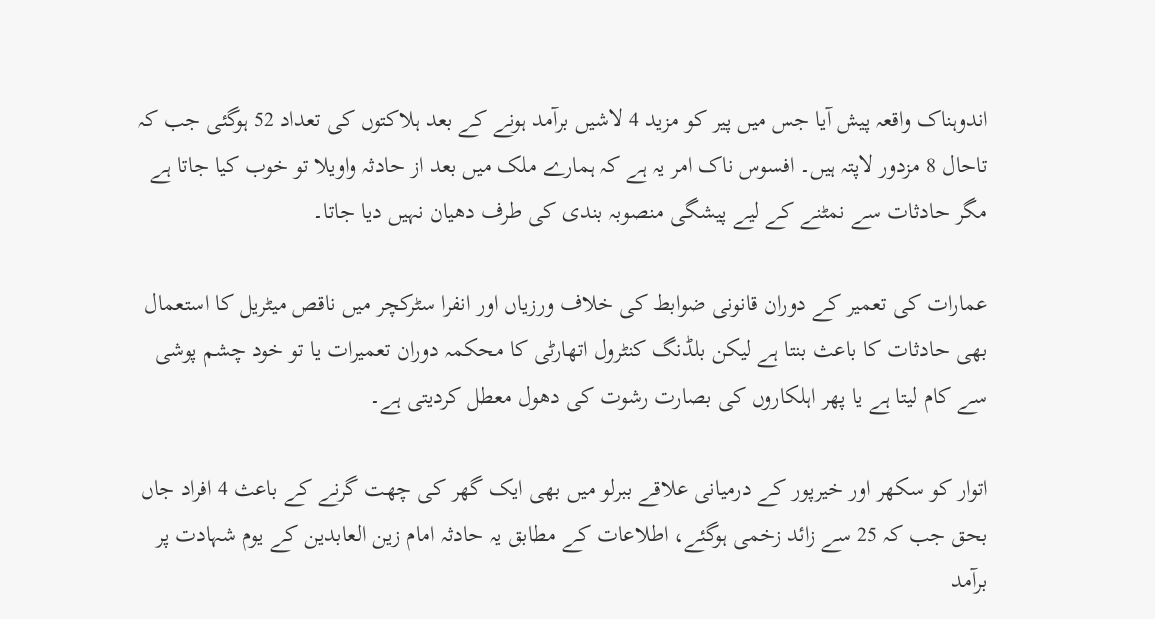اندوہناک واقعہ پیش آیا جس میں پیر کو مزید 4 لاشیں برآمد ہونے کے بعد ہلاکتوں کی تعداد 52 ہوگئی جب کہ تاحال 8 مزدور لاپتہ ہیں۔ افسوس ناک امر یہ ہے کہ ہمارے ملک میں بعد از حادثہ واویلا تو خوب کیا جاتا ہے مگر حادثات سے نمٹنے کے لیے پیشگی منصوبہ بندی کی طرف دھیان نہیں دیا جاتا۔

عمارات کی تعمیر کے دوران قانونی ضوابط کی خلاف ورزیاں اور انفرا سٹرکچر میں ناقص میٹریل کا استعمال بھی حادثات کا باعث بنتا ہے لیکن بلڈنگ کنٹرول اتھارٹی کا محکمہ دوران تعمیرات یا تو خود چشم پوشی سے کام لیتا ہے یا پھر اہلکاروں کی بصارت رشوت کی دھول معطل کردیتی ہے۔

اتوار کو سکھر اور خیرپور کے درمیانی علاقے ببرلو میں بھی ایک گھر کی چھت گرنے کے باعث 4 افراد جاں بحق جب کہ 25 سے زائد زخمی ہوگئے، اطلاعات کے مطابق یہ حادثہ امام زین العابدین کے یوم شہادت پر برآمد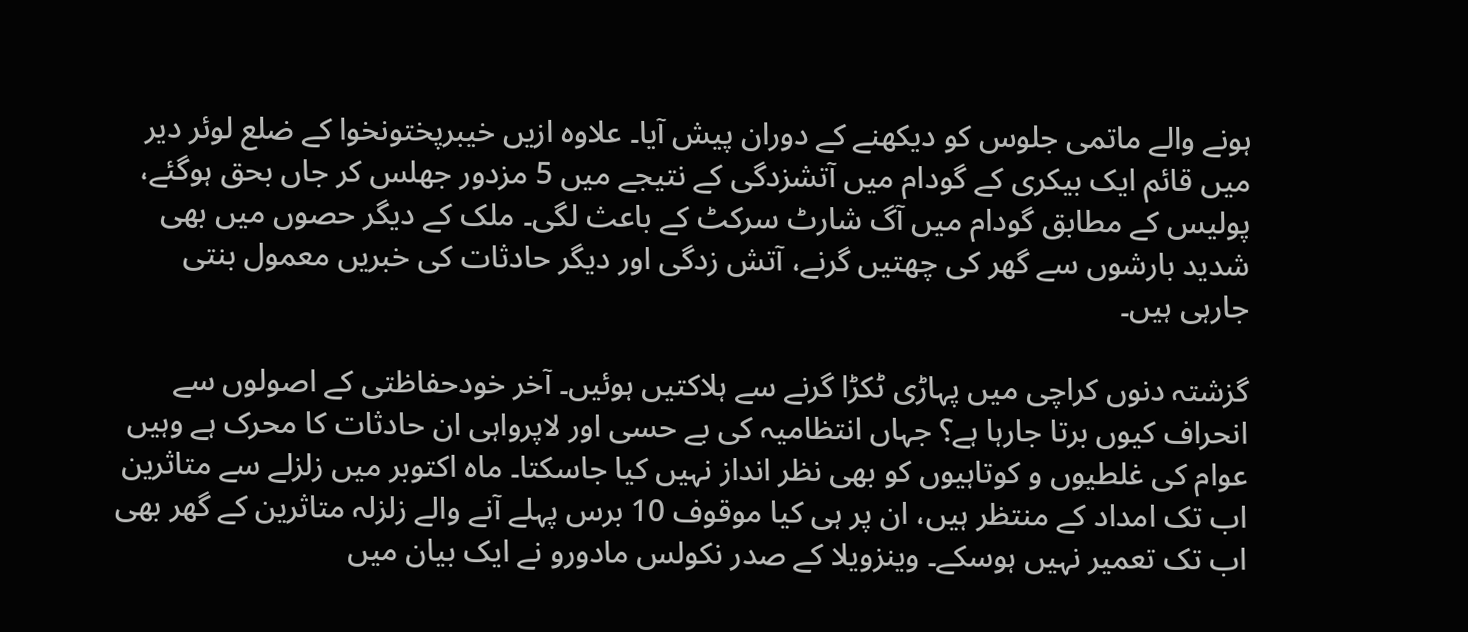ہونے والے ماتمی جلوس کو دیکھنے کے دوران پیش آیا۔ علاوہ ازیں خیبرپختونخوا کے ضلع لوئر دیر میں قائم ایک بیکری کے گودام میں آتشزدگی کے نتیجے میں 5 مزدور جھلس کر جاں بحق ہوگئے، پولیس کے مطابق گودام میں آگ شارٹ سرکٹ کے باعث لگی۔ ملک کے دیگر حصوں میں بھی شدید بارشوں سے گھر کی چھتیں گرنے، آتش زدگی اور دیگر حادثات کی خبریں معمول بنتی جارہی ہیں۔

گزشتہ دنوں کراچی میں پہاڑی ٹکڑا گرنے سے ہلاکتیں ہوئیں۔ آخر خودحفاظتی کے اصولوں سے انحراف کیوں برتا جارہا ہے؟ جہاں انتظامیہ کی بے حسی اور لاپرواہی ان حادثات کا محرک ہے وہیں عوام کی غلطیوں و کوتاہیوں کو بھی نظر انداز نہیں کیا جاسکتا۔ ماہ اکتوبر میں زلزلے سے متاثرین اب تک امداد کے منتظر ہیں، ان پر ہی کیا موقوف 10 برس پہلے آنے والے زلزلہ متاثرین کے گھر بھی اب تک تعمیر نہیں ہوسکے۔ وینزویلا کے صدر نکولس مادورو نے ایک بیان میں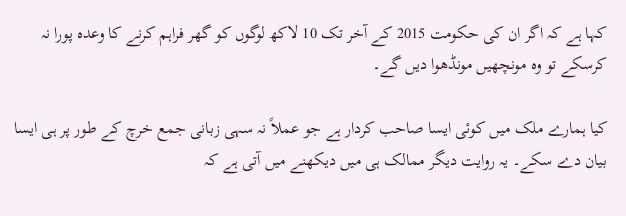کہا ہے کہ اگر ان کی حکومت 2015 کے آخر تک 10 لاکھ لوگوں کو گھر فراہم کرنے کا وعدہ پورا نہ کرسکے تو وہ مونچھیں مونڈھوا دیں گے۔

کیا ہمارے ملک میں کوئی ایسا صاحب کردار ہے جو عملاً نہ سہی زبانی جمع خرچ کے طور پر ہی ایسا بیان دے سکے۔ یہ روایت دیگر ممالک ہی میں دیکھنے میں آتی ہے کہ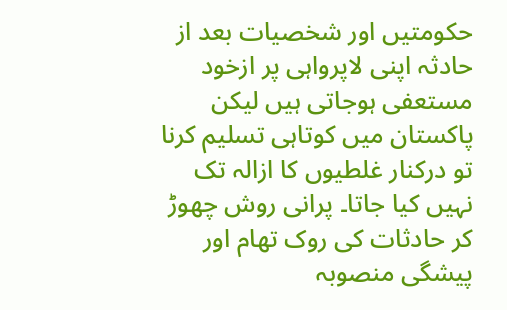حکومتیں اور شخصیات بعد از حادثہ اپنی لاپرواہی پر ازخود مستعفی ہوجاتی ہیں لیکن پاکستان میں کوتاہی تسلیم کرنا تو درکنار غلطیوں کا ازالہ تک نہیں کیا جاتا۔ پرانی روش چھوڑ کر حادثات کی روک تھام اور پیشگی منصوبہ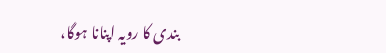بندی کا رویہ اپنانا ہوگا،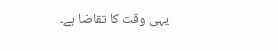یہی وقت کا تقاضا ہے۔